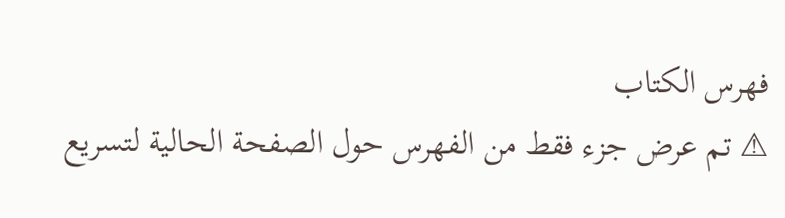فهرس الكتاب
⚠ تم عرض جزء فقط من الفهرس حول الصفحة الحالية لتسريع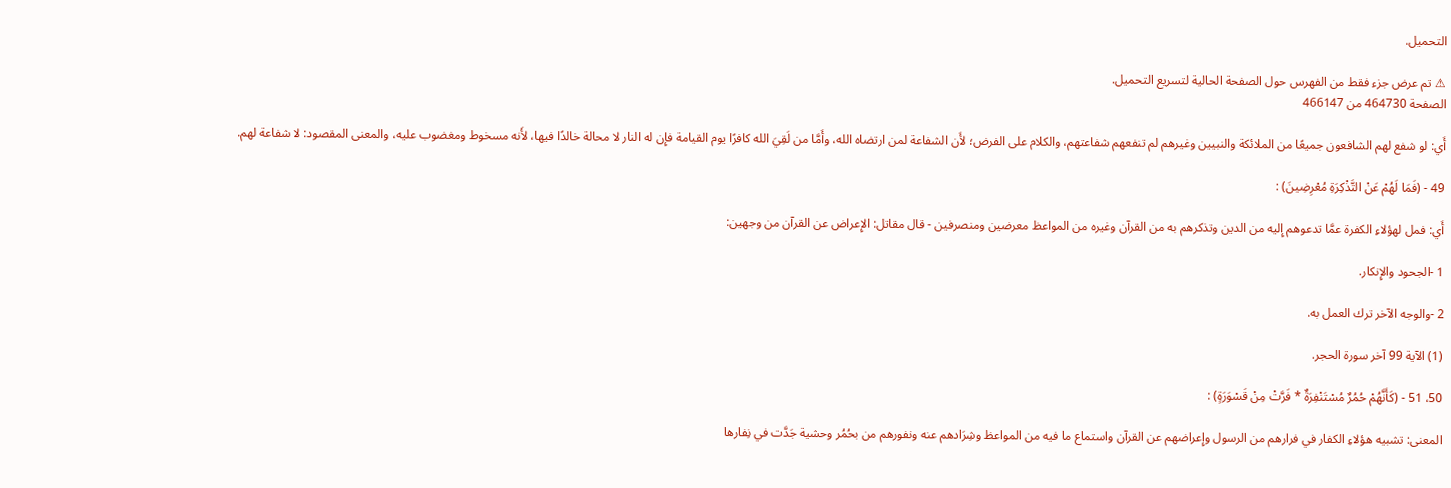التحميل.

⚠ تم عرض جزء فقط من الفهرس حول الصفحة الحالية لتسريع التحميل.
الصفحة 464730 من 466147

أَي: لو شفع لهم الشافعون جميعًا من الملائكة والنبيين وغيرهم لم تنفعهم شفاعتهم، والكلام على الفرض؛ لأَن الشفاعة لمن ارتضاه الله، وأَمَّا من لَقِيَ الله كافرًا يوم القيامة فإِن له النار لا محالة خالدًا فيها، لأَنه مسخوط ومغضوب عليه، والمعنى المقصود: لا شفاعة لهم.

49 - (فَمَا لَهُمْ عَنْ التَّذْكِرَةِ مُعْرِضِينَ) :

أَي: فمل لهؤلاءِ الكفرة عمَّا تدعوهم إِليه من الدين وتذكرهم به من القرآن وغيره من المواعظ معرضين ومنصرفين - قال مقاتل: الإِعراض عن القرآن من وجهين:

1 -الجحود والإِنكار.

2 -والوجه الآخر ترك العمل به.

(1) الآية 99 آخر سورة الحجر.

50، 51 - (كَأَنَّهُمْ حُمُرٌ مُسْتَنْفِرَةٌ * فَرَّتْ مِنْ قَسْوَرَةٍ) :

المعنى: تشبيه هؤلاءِ الكفار في فرارهم من الرسول وإِعراضهم عن القرآن واستماع ما فيه من المواعظ وشِرَادهم عنه ونفورهم من بحُمُر وحشية جَدَّت في نِفارها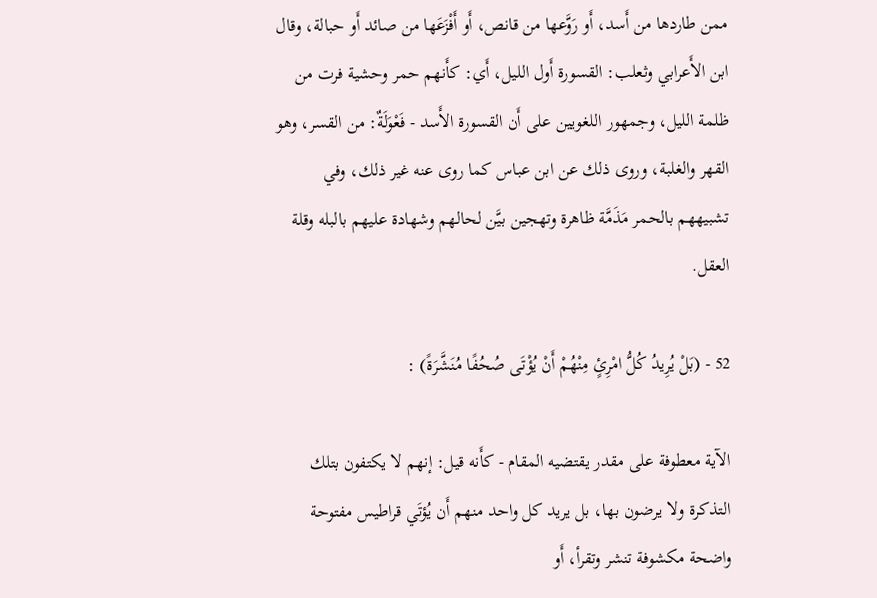ممن طاردها من أَسد، أَو رَوَّعها من قانص، أَو أَفْزَعَها من صائد أَو حبالة، وقال ابن الأَعرابي وثعلب: القسورة أَول الليل، أَي: كأَنهم حمر وحشية فرت من ظلمة الليل، وجمهور اللغويين على أَن القسورة الأَسد - فَعْوَلَةٌ: من القسر، وهو القهر والغلبة، وروى ذلك عن ابن عباس كما روى عنه غير ذلك، وفي تشبيههم بالحمر مَذَمَّة ظاهرة وتهجين بيَّن لحالهم وشهادة عليهم بالبله وقلة العقل.

52 - (بَلْ يُرِيدُ كُلُّ امْرِئٍ مِنْهُمْ أَنْ يُؤْتَى صُحُفًا مُنَشَّرَةً) :

الآية معطوفة على مقدر يقتضيه المقام - كأَنه قيل: إنهم لا يكتفون بتلك التذكرة ولا يرضون بها، بل يريد كل واحد منهم أَن يُؤتَي قراطيس مفتوحة واضحة مكشوفة تنشر وتقرأ، أَو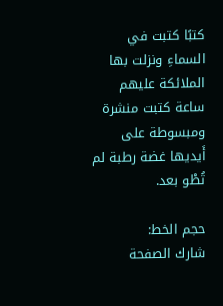كتبًا كتبت في السماءِ ونزلت بها الملائكة عليهم ساعة كتبت منشرة ومبسوطة على أَيديها غضة رطبة لم تُطْو بعد.

حجم الخط:
شارك الصفحة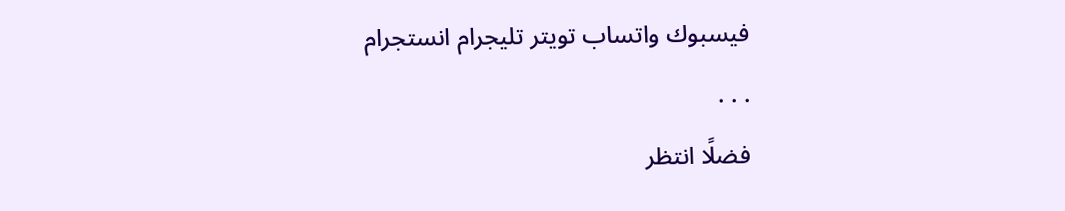فيسبوك واتساب تويتر تليجرام انستجرام
. . .
فضلًا انتظر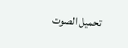تحميل الصوت